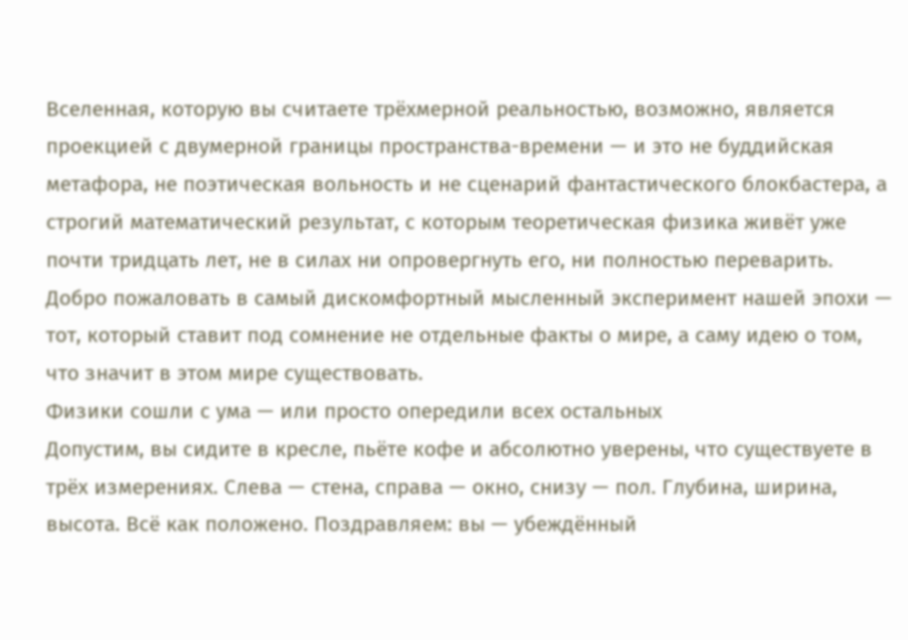Вселенная, которую вы считаете трёхмерной реальностью, возможно, является проекцией с двумерной границы пространства-времени — и это не буддийская метафора, не поэтическая вольность и не сценарий фантастического блокбастера, а строгий математический результат, с которым теоретическая физика живёт уже почти тридцать лет, не в силах ни опровергнуть его, ни полностью переварить. Добро пожаловать в самый дискомфортный мысленный эксперимент нашей эпохи — тот, который ставит под сомнение не отдельные факты о мире, а саму идею о том, что значит в этом мире существовать.
Физики сошли с ума — или просто опередили всех остальных
Допустим, вы сидите в кресле, пьёте кофе и абсолютно уверены, что существуете в трёх измерениях. Слева — стена, справа — окно, снизу — пол. Глубина, ширина, высота. Всё как положено. Поздравляем: вы — убеждённый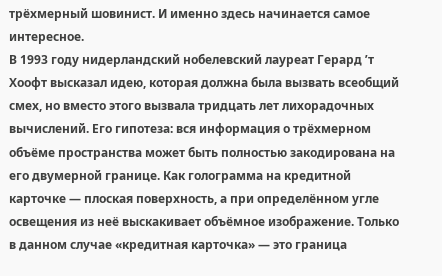трёхмерный шовинист. И именно здесь начинается самое интересное.
В 1993 году нидерландский нобелевский лауреат Герард ’т Хоофт высказал идею, которая должна была вызвать всеобщий смех, но вместо этого вызвала тридцать лет лихорадочных вычислений. Его гипотеза: вся информация о трёхмерном объёме пространства может быть полностью закодирована на его двумерной границе. Как голограмма на кредитной карточке — плоская поверхность, а при определённом угле освещения из неё выскакивает объёмное изображение. Только в данном случае «кредитная карточка» — это граница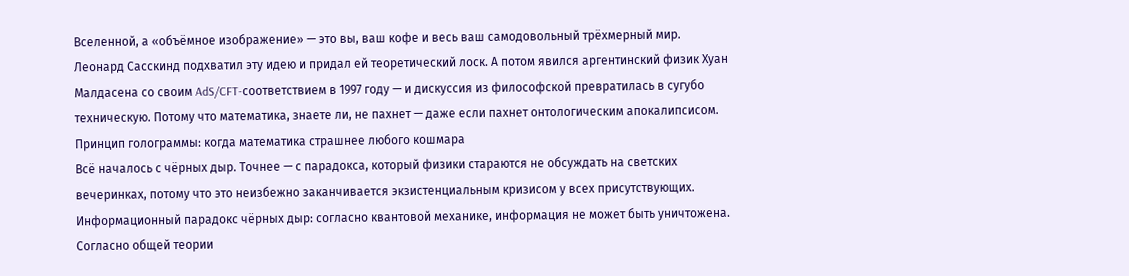Вселенной, а «объёмное изображение» — это вы, ваш кофе и весь ваш самодовольный трёхмерный мир.
Леонард Сасскинд подхватил эту идею и придал ей теоретический лоск. А потом явился аргентинский физик Хуан Малдасена со своим AdS/CFT-соответствием в 1997 году — и дискуссия из философской превратилась в сугубо техническую. Потому что математика, знаете ли, не пахнет — даже если пахнет онтологическим апокалипсисом.
Принцип голограммы: когда математика страшнее любого кошмара
Всё началось с чёрных дыр. Точнее — с парадокса, который физики стараются не обсуждать на светских вечеринках, потому что это неизбежно заканчивается экзистенциальным кризисом у всех присутствующих. Информационный парадокс чёрных дыр: согласно квантовой механике, информация не может быть уничтожена. Согласно общей теории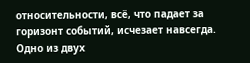относительности, всё, что падает за горизонт событий, исчезает навсегда. Одно из двух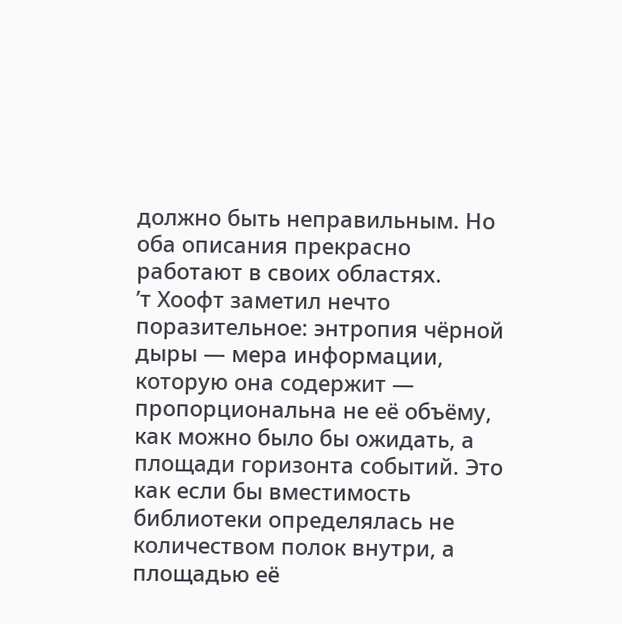должно быть неправильным. Но оба описания прекрасно работают в своих областях.
’т Хоофт заметил нечто поразительное: энтропия чёрной дыры — мера информации, которую она содержит — пропорциональна не её объёму, как можно было бы ожидать, а площади горизонта событий. Это как если бы вместимость библиотеки определялась не количеством полок внутри, а площадью её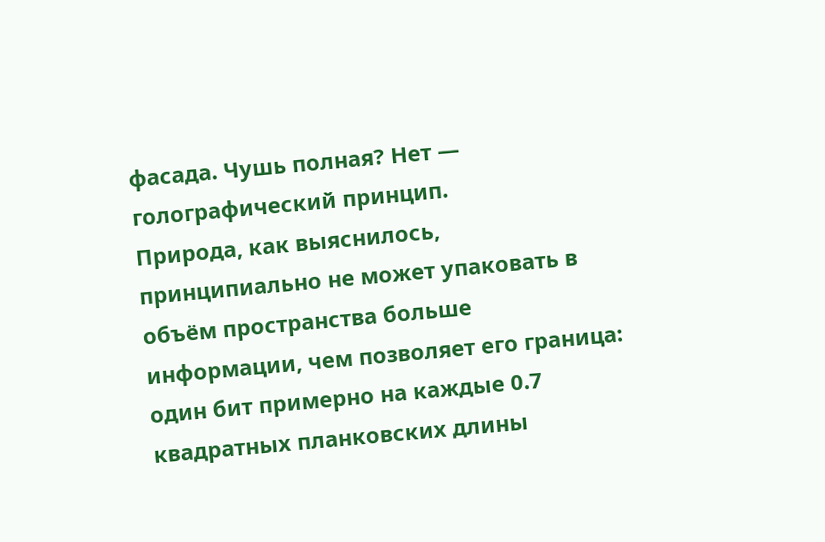фасада. Чушь полная? Нет — голографический принцип.
Природа, как выяснилось, принципиально не может упаковать в объём пространства больше информации, чем позволяет его граница: один бит примерно на каждые 0.7 квадратных планковских длины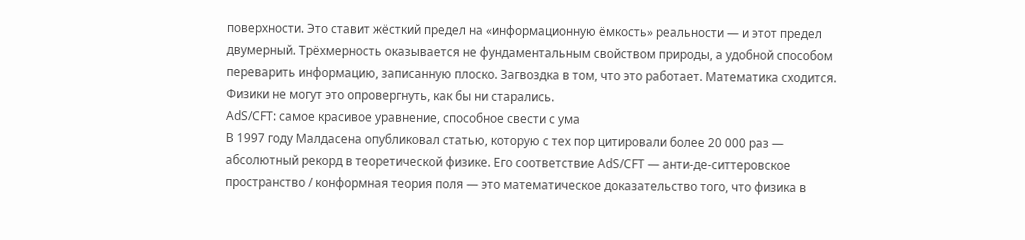поверхности. Это ставит жёсткий предел на «информационную ёмкость» реальности — и этот предел двумерный. Трёхмерность оказывается не фундаментальным свойством природы, а удобной способом переварить информацию, записанную плоско. Загвоздка в том, что это работает. Математика сходится. Физики не могут это опровергнуть, как бы ни старались.
AdS/CFT: самое красивое уравнение, способное свести с ума
В 1997 году Малдасена опубликовал статью, которую с тех пор цитировали более 20 000 раз — абсолютный рекорд в теоретической физике. Его соответствие AdS/CFT — анти-де-ситтеровское пространство / конформная теория поля — это математическое доказательство того, что физика в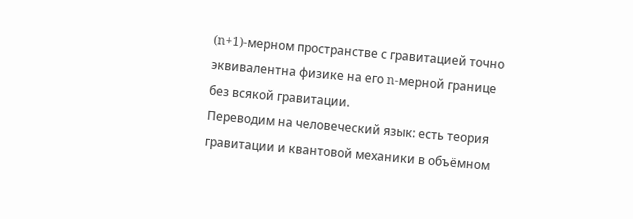(n+1)-мерном пространстве с гравитацией точно эквивалентна физике на его n-мерной границе без всякой гравитации.
Переводим на человеческий язык: есть теория гравитации и квантовой механики в объёмном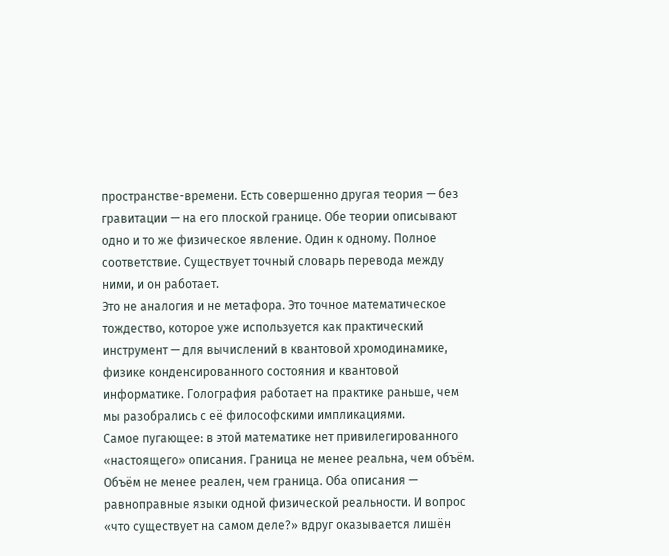пространстве-времени. Есть совершенно другая теория — без гравитации — на его плоской границе. Обе теории описывают одно и то же физическое явление. Один к одному. Полное соответствие. Существует точный словарь перевода между ними, и он работает.
Это не аналогия и не метафора. Это точное математическое тождество, которое уже используется как практический инструмент — для вычислений в квантовой хромодинамике, физике конденсированного состояния и квантовой информатике. Голография работает на практике раньше, чем мы разобрались с её философскими импликациями.
Самое пугающее: в этой математике нет привилегированного «настоящего» описания. Граница не менее реальна, чем объём. Объём не менее реален, чем граница. Оба описания — равноправные языки одной физической реальности. И вопрос «что существует на самом деле?» вдруг оказывается лишён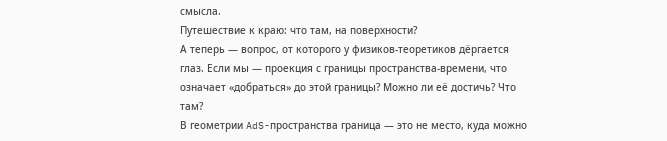смысла.
Путешествие к краю: что там, на поверхности?
А теперь — вопрос, от которого у физиков-теоретиков дёргается глаз. Если мы — проекция с границы пространства-времени, что означает «добраться» до этой границы? Можно ли её достичь? Что там?
В геометрии AdS-пространства граница — это не место, куда можно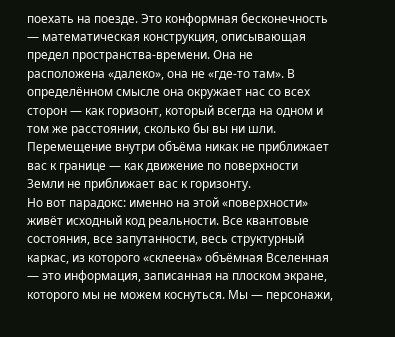поехать на поезде. Это конформная бесконечность — математическая конструкция, описывающая предел пространства-времени. Она не расположена «далеко», она не «где-то там». В определённом смысле она окружает нас со всех сторон — как горизонт, который всегда на одном и том же расстоянии, сколько бы вы ни шли. Перемещение внутри объёма никак не приближает вас к границе — как движение по поверхности Земли не приближает вас к горизонту.
Но вот парадокс: именно на этой «поверхности» живёт исходный код реальности. Все квантовые состояния, все запутанности, весь структурный каркас, из которого «склеена» объёмная Вселенная — это информация, записанная на плоском экране, которого мы не можем коснуться. Мы — персонажи,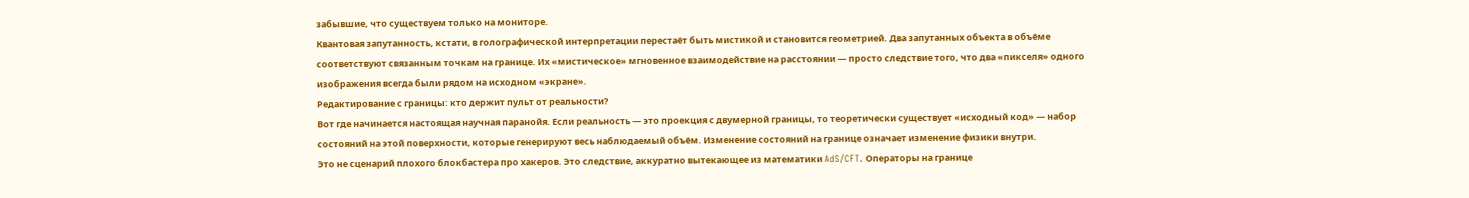забывшие, что существуем только на мониторе.
Квантовая запутанность, кстати, в голографической интерпретации перестаёт быть мистикой и становится геометрией. Два запутанных объекта в объёме соответствуют связанным точкам на границе. Их «мистическое» мгновенное взаимодействие на расстоянии — просто следствие того, что два «пикселя» одного изображения всегда были рядом на исходном «экране».
Редактирование с границы: кто держит пульт от реальности?
Вот где начинается настоящая научная паранойя. Если реальность — это проекция с двумерной границы, то теоретически существует «исходный код» — набор состояний на этой поверхности, которые генерируют весь наблюдаемый объём. Изменение состояний на границе означает изменение физики внутри.
Это не сценарий плохого блокбастера про хакеров. Это следствие, аккуратно вытекающее из математики AdS/CFT. Операторы на границе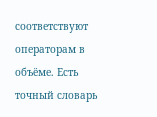соответствуют операторам в объёме. Есть точный словарь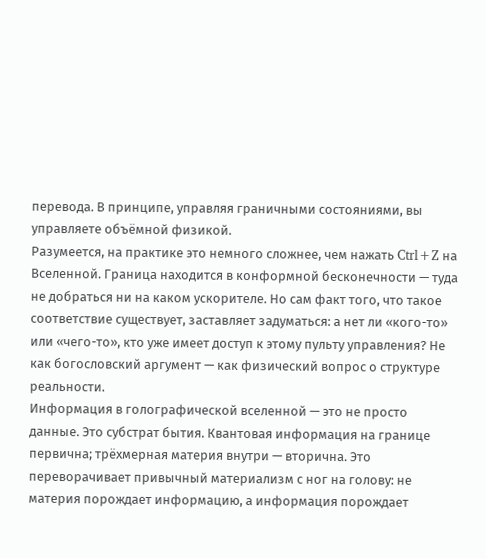перевода. В принципе, управляя граничными состояниями, вы управляете объёмной физикой.
Разумеется, на практике это немного сложнее, чем нажать Ctrl+Z на Вселенной. Граница находится в конформной бесконечности — туда не добраться ни на каком ускорителе. Но сам факт того, что такое соответствие существует, заставляет задуматься: а нет ли «кого-то» или «чего-то», кто уже имеет доступ к этому пульту управления? Не как богословский аргумент — как физический вопрос о структуре реальности.
Информация в голографической вселенной — это не просто данные. Это субстрат бытия. Квантовая информация на границе первична; трёхмерная материя внутри — вторична. Это переворачивает привычный материализм с ног на голову: не материя порождает информацию, а информация порождает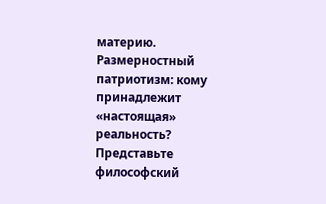материю.
Размерностный патриотизм: кому принадлежит «настоящая» реальность?
Представьте философский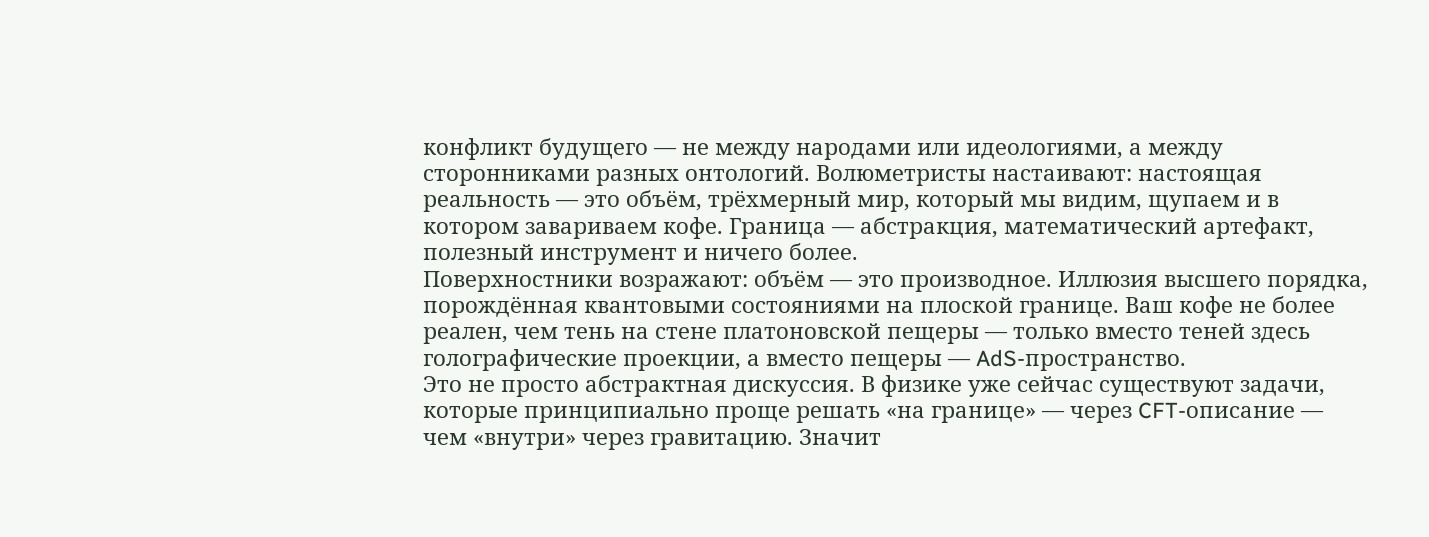конфликт будущего — не между народами или идеологиями, а между сторонниками разных онтологий. Волюметристы настаивают: настоящая реальность — это объём, трёхмерный мир, который мы видим, щупаем и в котором завариваем кофе. Граница — абстракция, математический артефакт, полезный инструмент и ничего более.
Поверхностники возражают: объём — это производное. Иллюзия высшего порядка, порождённая квантовыми состояниями на плоской границе. Ваш кофе не более реален, чем тень на стене платоновской пещеры — только вместо теней здесь голографические проекции, а вместо пещеры — AdS-пространство.
Это не просто абстрактная дискуссия. В физике уже сейчас существуют задачи, которые принципиально проще решать «на границе» — через CFT-описание — чем «внутри» через гравитацию. Значит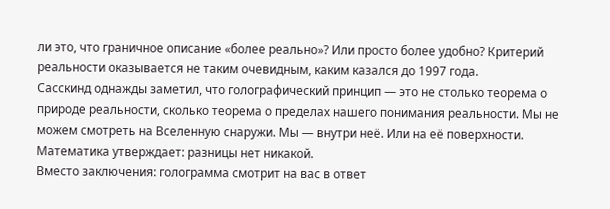ли это, что граничное описание «более реально»? Или просто более удобно? Критерий реальности оказывается не таким очевидным, каким казался до 1997 года.
Сасскинд однажды заметил, что голографический принцип — это не столько теорема о природе реальности, сколько теорема о пределах нашего понимания реальности. Мы не можем смотреть на Вселенную снаружи. Мы — внутри неё. Или на её поверхности. Математика утверждает: разницы нет никакой.
Вместо заключения: голограмма смотрит на вас в ответ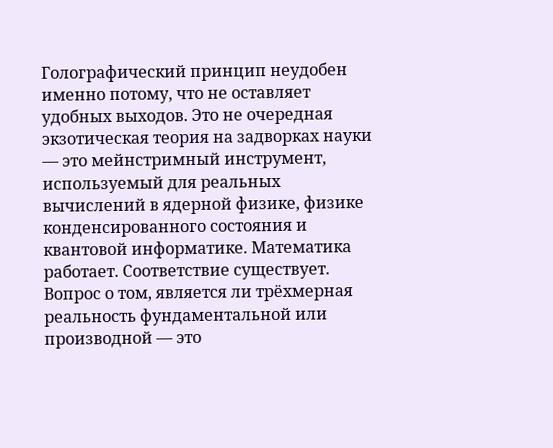Голографический принцип неудобен именно потому, что не оставляет удобных выходов. Это не очередная экзотическая теория на задворках науки — это мейнстримный инструмент, используемый для реальных вычислений в ядерной физике, физике конденсированного состояния и квантовой информатике. Математика работает. Соответствие существует.
Вопрос о том, является ли трёхмерная реальность фундаментальной или производной — это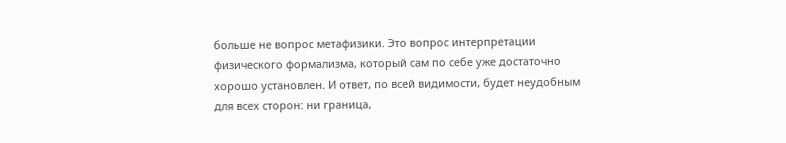больше не вопрос метафизики. Это вопрос интерпретации физического формализма, который сам по себе уже достаточно хорошо установлен. И ответ, по всей видимости, будет неудобным для всех сторон: ни граница,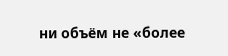ни объём не «более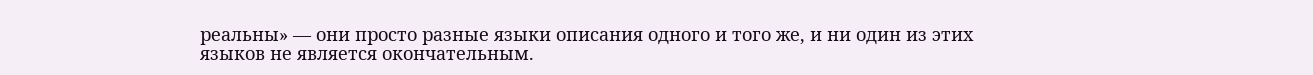реальны» — они просто разные языки описания одного и того же, и ни один из этих языков не является окончательным.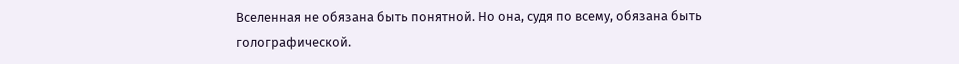Вселенная не обязана быть понятной. Но она, судя по всему, обязана быть голографической.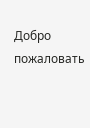Добро пожаловать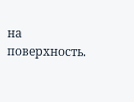на поверхность.